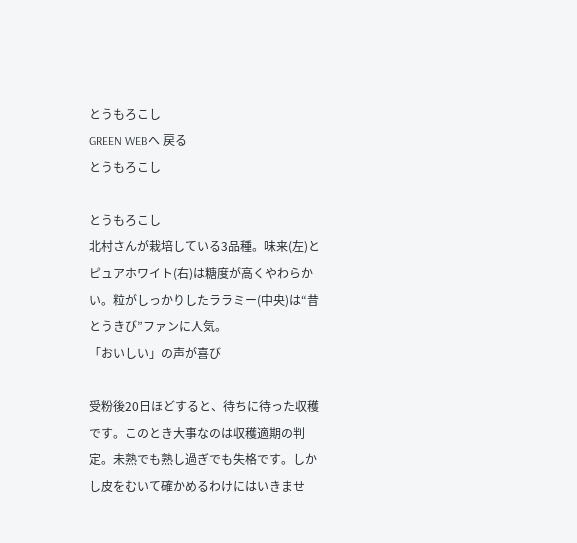とうもろこし
GREEN WEBへ 戻る
とうもろこし

とうもろこし
北村さんが栽培している3品種。味来(左)とピュアホワイト(右)は糖度が高くやわらかい。粒がしっかりしたララミー(中央)は“昔とうきび”ファンに人気。
「おいしい」の声が喜び

受粉後20日ほどすると、待ちに待った収穫です。このとき大事なのは収穫適期の判定。未熟でも熟し過ぎでも失格です。しかし皮をむいて確かめるわけにはいきませ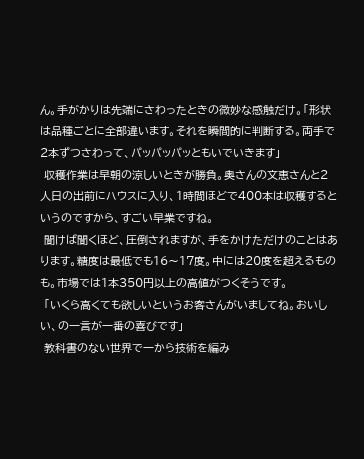ん。手がかりは先端にさわったときの微妙な感触だけ。「形状は品種ごとに全部違います。それを瞬間的に判断する。両手で2本ずつさわって、パッパッパッともいでいきます」
 収穫作業は早朝の涼しいときが勝負。奥さんの文恵さんと2人日の出前にハウスに入り、1時間ほどで400本は収穫するというのですから、すごい早業ですね。
 聞けば聞くほど、圧倒されますが、手をかけただけのことはあります。糖度は最低でも16〜17度。中には20度を超えるものも。市場では1本350円以上の高値がつくそうです。
 「いくら高くても欲しいというお客さんがいましてね。おいしい、の一言が一番の喜びです」
 教科書のない世界で一から技術を編み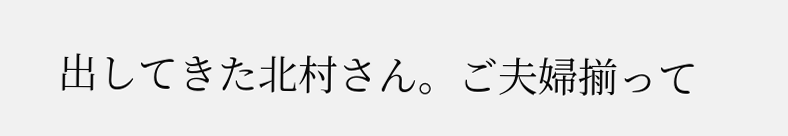出してきた北村さん。ご夫婦揃って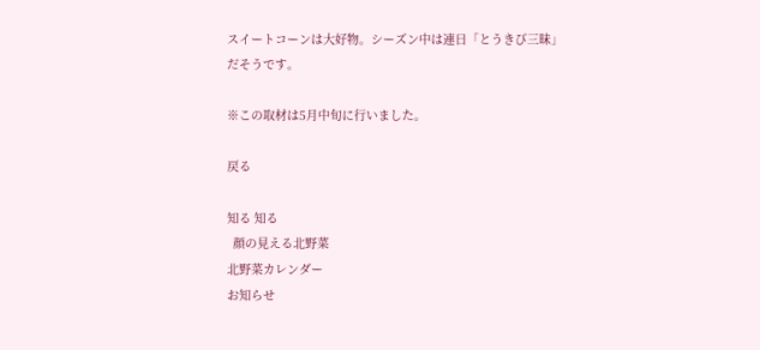スイートコーンは大好物。シーズン中は連日「とうきび三昧」だそうです。

※この取材は5月中旬に行いました。

戻る

知る 知る
  顔の見える北野菜
北野菜カレンダー
お知らせ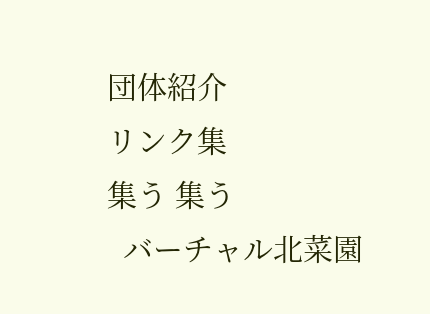団体紹介
リンク集
集う 集う
  バーチャル北菜園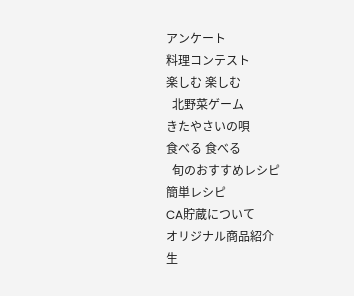アンケート
料理コンテスト
楽しむ 楽しむ
  北野菜ゲーム
きたやさいの唄
食べる 食べる
  旬のおすすめレシピ
簡単レシピ
CA貯蔵について
オリジナル商品紹介
生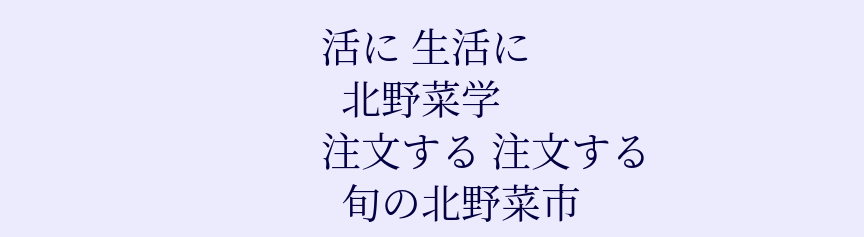活に 生活に
  北野菜学
注文する 注文する
  旬の北野菜市